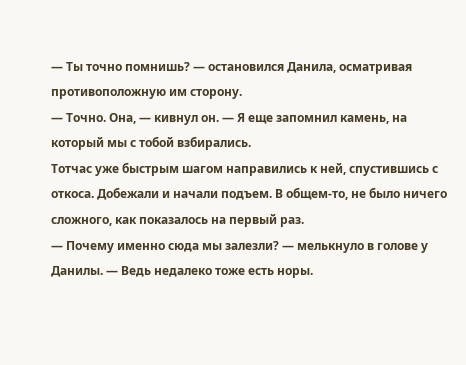— Ты точно помнишь? — остановился Данила, осматривая противоположную им сторону.
— Точно. Она, — кивнул он. — Я еще запомнил камень, на который мы с тобой взбирались.
Тотчас уже быстрым шагом направились к ней, спустившись с откоса. Добежали и начали подъем. В общем-то, не было ничего сложного, как показалось на первый раз.
— Почему именно сюда мы залезли? — мелькнуло в голове у Данилы. — Ведь недалеко тоже есть норы.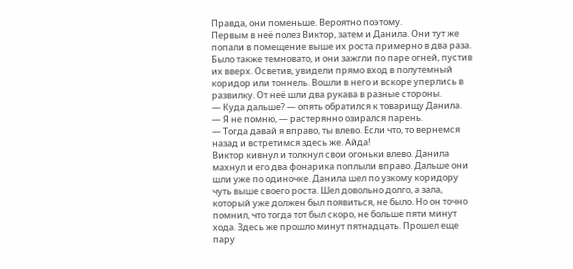Правда, они поменьше. Вероятно поэтому.
Первым в неё полез Виктор, затем и Данила. Они тут же попали в помещение выше их роста примерно в два раза. Было также темновато, и они зажгли по паре огней, пустив их вверх. Осветив, увидели прямо вход в полутемный коридор или тоннель. Вошли в него и вскоре уперлись в развилку. От неё шли два рукава в разные стороны.
— Куда дальше? — опять обратился к товарищу Данила.
— Я не помню, — растерянно озирался парень.
— Тогда давай я вправо, ты влево. Если что, то вернемся назад и встретимся здесь же. Айда!
Виктор кивнул и толкнул свои огоньки влево. Данила махнул и его два фонарика поплыли вправо. Дальше они шли уже по одиночке. Данила шел по узкому коридору чуть выше своего роста. Шел довольно долго, а зала, который уже должен был появиться, не было. Но он точно помнил, что тогда тот был скоро, не больше пяти минут хода. Здесь же прошло минут пятнадцать. Прошел еще пару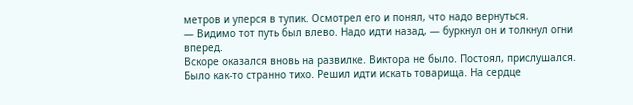метров и уперся в тупик. Осмотрел его и понял, что надо вернуться.
— Видимо тот путь был влево. Надо идти назад, — буркнул он и толкнул огни вперед.
Вскоре оказался вновь на развилке. Виктора не было. Постоял, прислушался. Было как-то странно тихо. Решил идти искать товарища. На сердце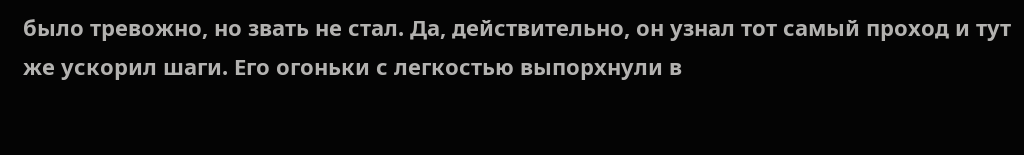было тревожно, но звать не стал. Да, действительно, он узнал тот самый проход и тут же ускорил шаги. Его огоньки с легкостью выпорхнули в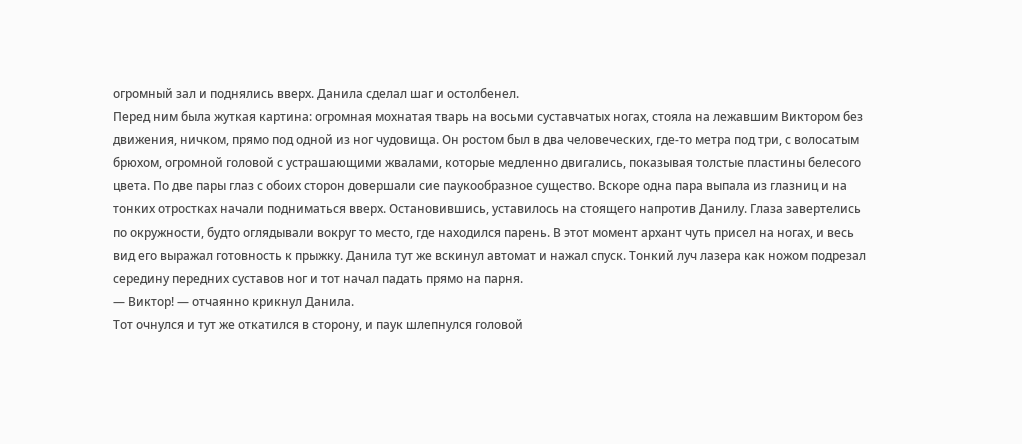огромный зал и поднялись вверх. Данила сделал шаг и остолбенел.
Перед ним была жуткая картина: огромная мохнатая тварь на восьми суставчатых ногах, стояла на лежавшим Виктором без движения, ничком, прямо под одной из ног чудовища. Он ростом был в два человеческих, где-то метра под три, с волосатым брюхом, огромной головой с устрашающими жвалами, которые медленно двигались, показывая толстые пластины белесого цвета. По две пары глаз с обоих сторон довершали сие паукообразное существо. Вскоре одна пара выпала из глазниц и на тонких отростках начали подниматься вверх. Остановившись, уставилось на стоящего напротив Данилу. Глаза завертелись по окружности, будто оглядывали вокруг то место, где находился парень. В этот момент архант чуть присел на ногах, и весь вид его выражал готовность к прыжку. Данила тут же вскинул автомат и нажал спуск. Тонкий луч лазера как ножом подрезал середину передних суставов ног и тот начал падать прямо на парня.
— Виктор! — отчаянно крикнул Данила.
Тот очнулся и тут же откатился в сторону, и паук шлепнулся головой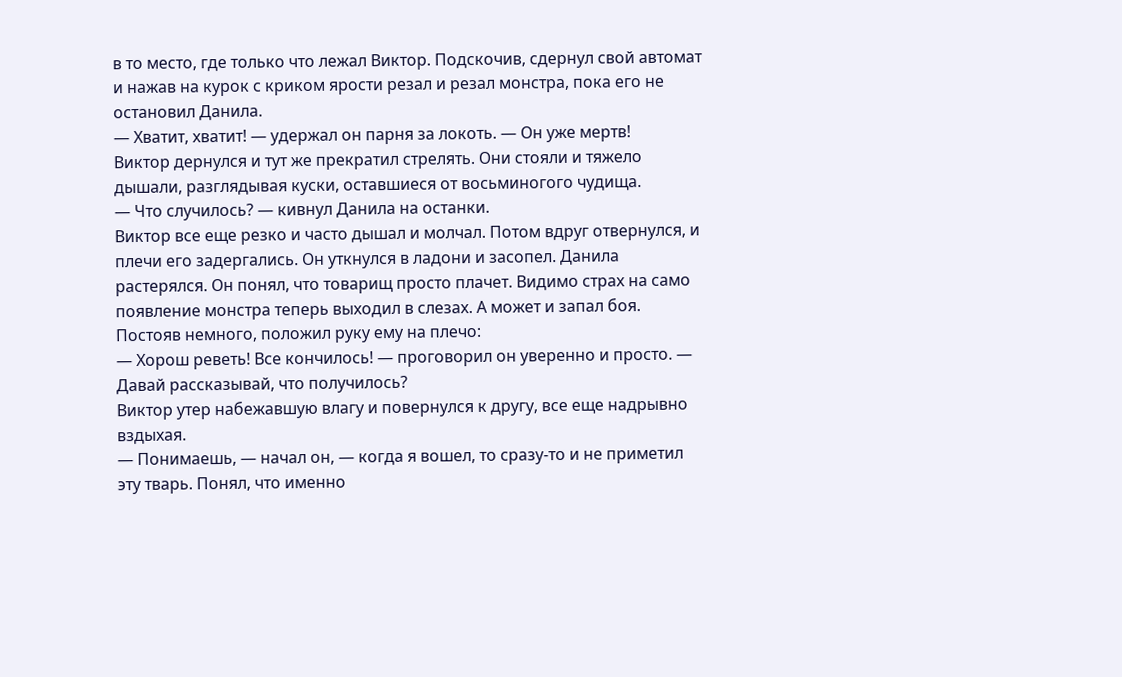в то место, где только что лежал Виктор. Подскочив, сдернул свой автомат и нажав на курок с криком ярости резал и резал монстра, пока его не остановил Данила.
— Хватит, хватит! — удержал он парня за локоть. — Он уже мертв!
Виктор дернулся и тут же прекратил стрелять. Они стояли и тяжело дышали, разглядывая куски, оставшиеся от восьминогого чудища.
— Что случилось? — кивнул Данила на останки.
Виктор все еще резко и часто дышал и молчал. Потом вдруг отвернулся, и плечи его задергались. Он уткнулся в ладони и засопел. Данила растерялся. Он понял, что товарищ просто плачет. Видимо страх на само появление монстра теперь выходил в слезах. А может и запал боя.
Постояв немного, положил руку ему на плечо:
— Хорош реветь! Все кончилось! — проговорил он уверенно и просто. — Давай рассказывай, что получилось?
Виктор утер набежавшую влагу и повернулся к другу, все еще надрывно вздыхая.
— Понимаешь, — начал он, — когда я вошел, то сразу-то и не приметил эту тварь. Понял, что именно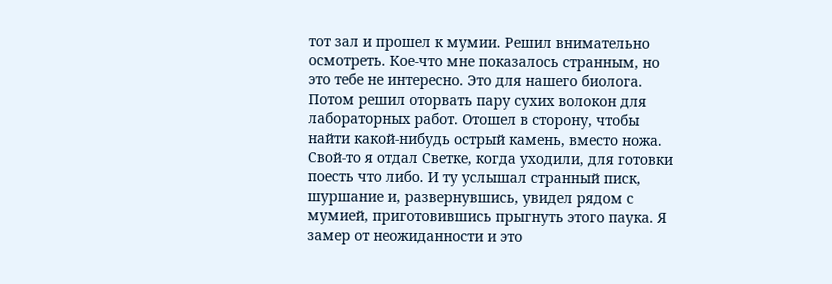тот зал и прошел к мумии. Решил внимательно осмотреть. Кое-что мне показалось странным, но это тебе не интересно. Это для нашего биолога. Потом решил оторвать пару сухих волокон для лабораторных работ. Отошел в сторону, чтобы найти какой-нибудь острый камень, вместо ножа. Свой-то я отдал Светке, когда уходили, для готовки поесть что либо. И ту услышал странный писк, шуршание и, развернувшись, увидел рядом с мумией, приготовившись прыгнуть этого паука. Я замер от неожиданности и это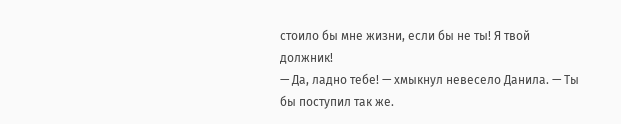стоило бы мне жизни, если бы не ты! Я твой должник!
— Да, ладно тебе! — хмыкнул невесело Данила. — Ты бы поступил так же.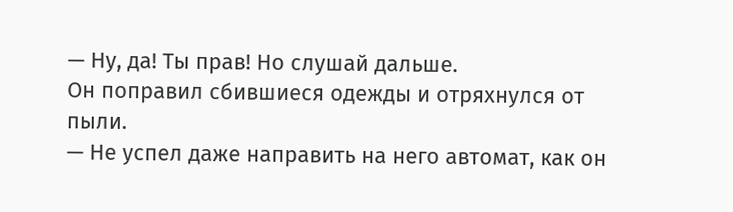— Ну, да! Ты прав! Но слушай дальше.
Он поправил сбившиеся одежды и отряхнулся от пыли.
— Не успел даже направить на него автомат, как он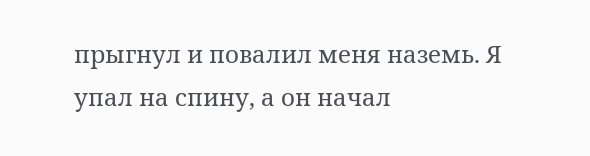прыгнул и повалил меня наземь. Я упал на спину, а он начал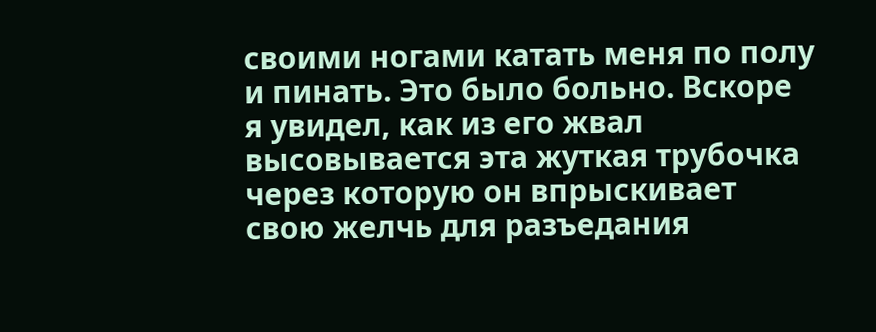своими ногами катать меня по полу и пинать. Это было больно. Вскоре я увидел, как из его жвал высовывается эта жуткая трубочка через которую он впрыскивает свою желчь для разъедания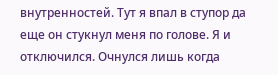внутренностей. Тут я впал в ступор да еще он стукнул меня по голове. Я и отключился. Очнулся лишь когда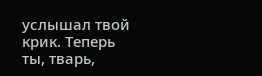услышал твой крик. Теперь ты, тварь,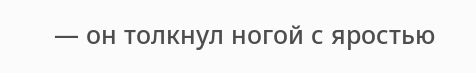— он толкнул ногой с яростью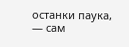останки паука, — сам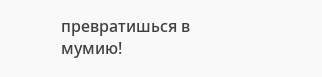превратишься в мумию!